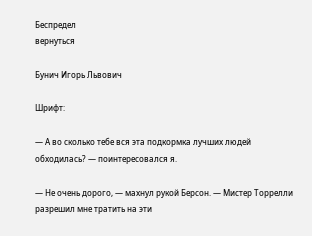Беспредел
вернуться

Бунич Игорь Львович

Шрифт:

— А во сколько тебе вся эта подкормка лучших людей обходилась? — поинтересовался я.

— Не очень дорого, — махнул рукой Берсон. — Мистер Торрелли разрешил мне тратить на эти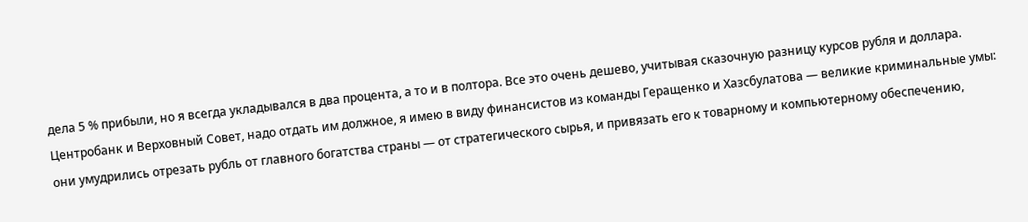дела 5 % прибыли, но я всегда укладывался в два процента, а то и в полтора. Все это очень дешево, учитывая сказочную разницу курсов рубля и доллара. Центробанк и Верховный Совет, надо отдать им должное, я имею в виду финансистов из команды Геращенко и Хазсбулатова — великие криминальные умы: они умудрились отрезать рубль от главного богатства страны — от стратегического сырья, и привязать его к товарному и компьютерному обеспечению,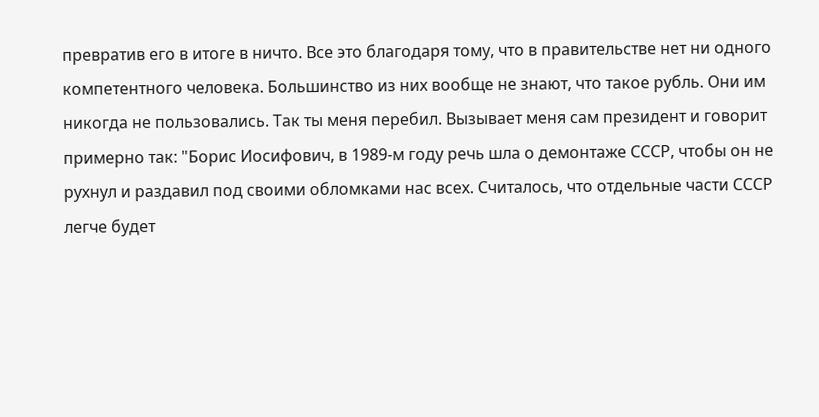превратив его в итоге в ничто. Все это благодаря тому, что в правительстве нет ни одного компетентного человека. Большинство из них вообще не знают, что такое рубль. Они им никогда не пользовались. Так ты меня перебил. Вызывает меня сам президент и говорит примерно так: "Борис Иосифович, в 1989-м году речь шла о демонтаже СССР, чтобы он не рухнул и раздавил под своими обломками нас всех. Считалось, что отдельные части СССР легче будет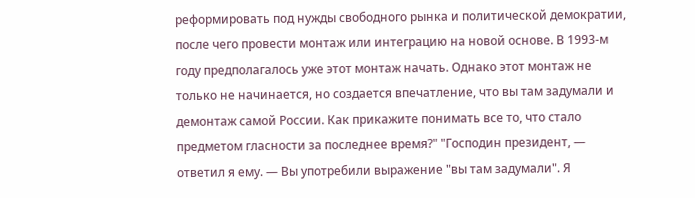реформировать под нужды свободного рынка и политической демократии, после чего провести монтаж или интеграцию на новой основе. В 1993-м году предполагалось уже этот монтаж начать. Однако этот монтаж не только не начинается, но создается впечатление, что вы там задумали и демонтаж самой России. Как прикажите понимать все то, что стало предметом гласности за последнее время?" "Господин президент, — ответил я ему. — Вы употребили выражение "вы там задумали". Я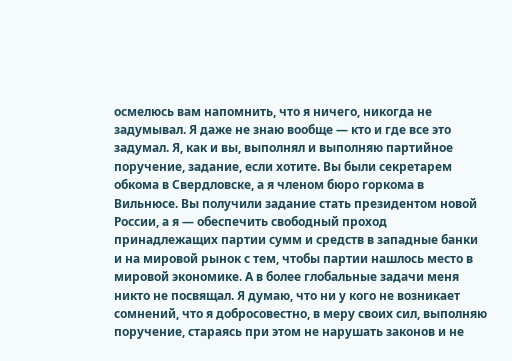осмелюсь вам напомнить, что я ничего, никогда не задумывал. Я даже не знаю вообще — кто и где все это задумал. Я, как и вы, выполнял и выполняю партийное поручение, задание, если хотите. Вы были секретарем обкома в Свердловске, а я членом бюро горкома в Вильнюсе. Вы получили задание стать президентом новой России, а я — обеспечить свободный проход принадлежащих партии сумм и средств в западные банки и на мировой рынок с тем, чтобы партии нашлось место в мировой экономике. А в более глобальные задачи меня никто не посвящал. Я думаю, что ни у кого не возникает сомнений, что я добросовестно, в меру своих сил, выполняю поручение, стараясь при этом не нарушать законов и не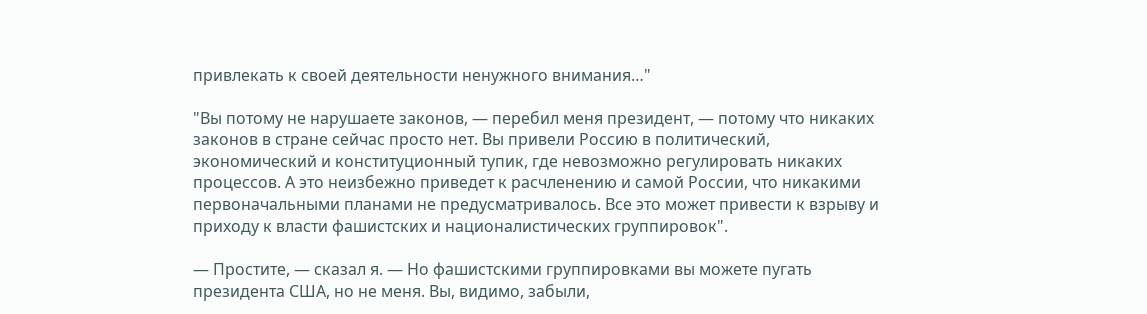привлекать к своей деятельности ненужного внимания…"

"Вы потому не нарушаете законов, — перебил меня президент, — потому что никаких законов в стране сейчас просто нет. Вы привели Россию в политический, экономический и конституционный тупик, где невозможно регулировать никаких процессов. А это неизбежно приведет к расчленению и самой России, что никакими первоначальными планами не предусматривалось. Все это может привести к взрыву и приходу к власти фашистских и националистических группировок".

— Простите, — сказал я. — Но фашистскими группировками вы можете пугать президента США, но не меня. Вы, видимо, забыли,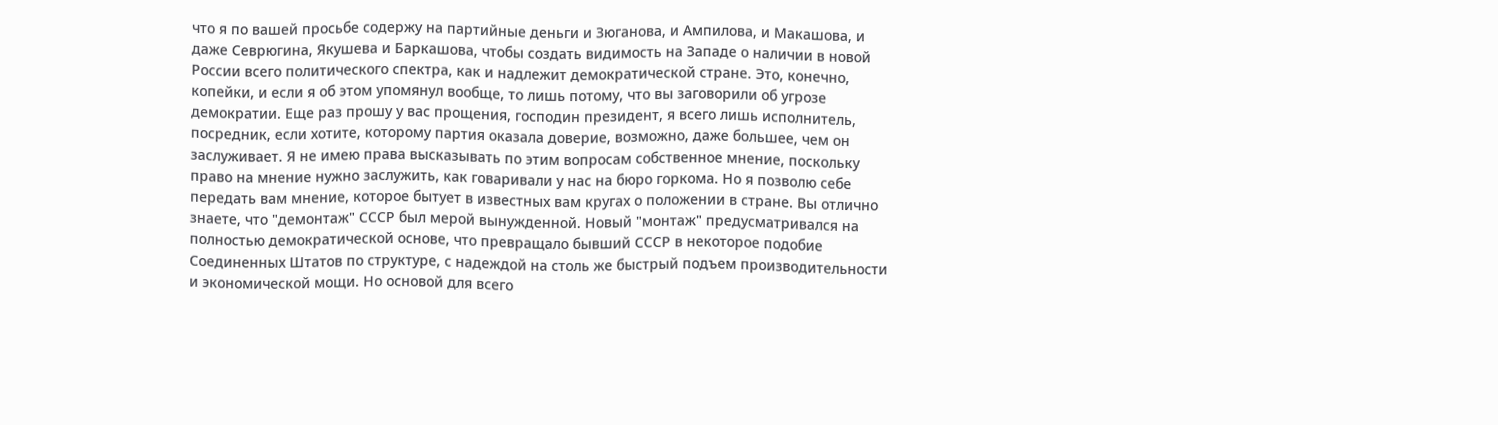что я по вашей просьбе содержу на партийные деньги и Зюганова, и Ампилова, и Макашова, и даже Севрюгина, Якушева и Баркашова, чтобы создать видимость на Западе о наличии в новой России всего политического спектра, как и надлежит демократической стране. Это, конечно, копейки, и если я об этом упомянул вообще, то лишь потому, что вы заговорили об угрозе демократии. Еще раз прошу у вас прощения, господин президент, я всего лишь исполнитель, посредник, если хотите, которому партия оказала доверие, возможно, даже большее, чем он заслуживает. Я не имею права высказывать по этим вопросам собственное мнение, поскольку право на мнение нужно заслужить, как говаривали у нас на бюро горкома. Но я позволю себе передать вам мнение, которое бытует в известных вам кругах о положении в стране. Вы отлично знаете, что "демонтаж" СССР был мерой вынужденной. Новый "монтаж" предусматривался на полностью демократической основе, что превращало бывший СССР в некоторое подобие Соединенных Штатов по структуре, с надеждой на столь же быстрый подъем производительности и экономической мощи. Но основой для всего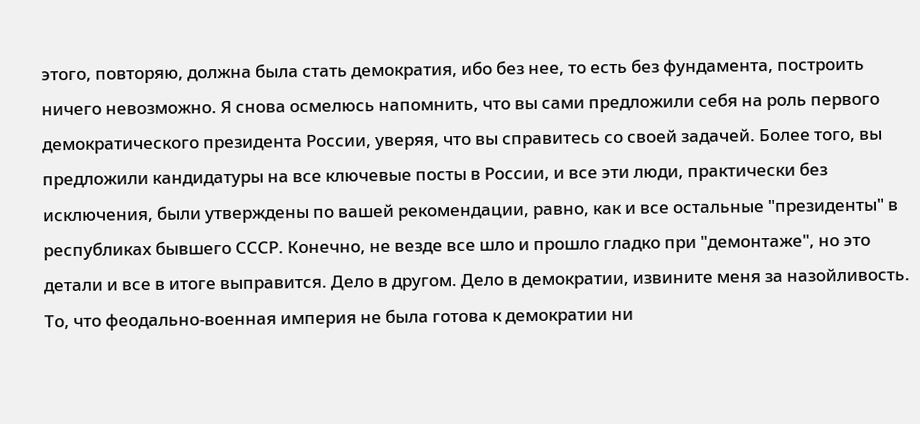этого, повторяю, должна была стать демократия, ибо без нее, то есть без фундамента, построить ничего невозможно. Я снова осмелюсь напомнить, что вы сами предложили себя на роль первого демократического президента России, уверяя, что вы справитесь со своей задачей. Более того, вы предложили кандидатуры на все ключевые посты в России, и все эти люди, практически без исключения, были утверждены по вашей рекомендации, равно, как и все остальные "президенты" в республиках бывшего СССР. Конечно, не везде все шло и прошло гладко при "демонтаже", но это детали и все в итоге выправится. Дело в другом. Дело в демократии, извините меня за назойливость. То, что феодально-военная империя не была готова к демократии ни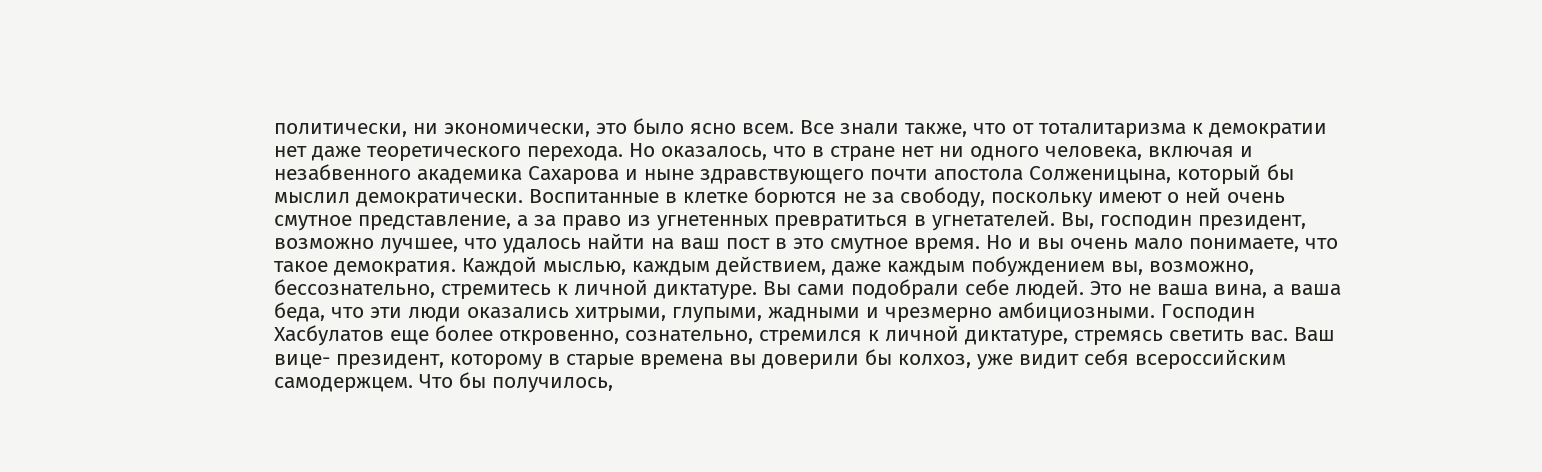политически, ни экономически, это было ясно всем. Все знали также, что от тоталитаризма к демократии нет даже теоретического перехода. Но оказалось, что в стране нет ни одного человека, включая и незабвенного академика Сахарова и ныне здравствующего почти апостола Солженицына, который бы мыслил демократически. Воспитанные в клетке борются не за свободу, поскольку имеют о ней очень смутное представление, а за право из угнетенных превратиться в угнетателей. Вы, господин президент, возможно лучшее, что удалось найти на ваш пост в это смутное время. Но и вы очень мало понимаете, что такое демократия. Каждой мыслью, каждым действием, даже каждым побуждением вы, возможно, бессознательно, стремитесь к личной диктатуре. Вы сами подобрали себе людей. Это не ваша вина, а ваша беда, что эти люди оказались хитрыми, глупыми, жадными и чрезмерно амбициозными. Господин Хасбулатов еще более откровенно, сознательно, стремился к личной диктатуре, стремясь светить вас. Ваш вице- президент, которому в старые времена вы доверили бы колхоз, уже видит себя всероссийским самодержцем. Что бы получилось,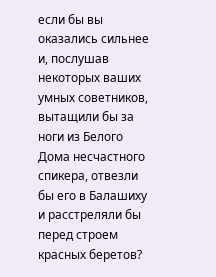если бы вы оказались сильнее и, послушав некоторых ваших умных советников, вытащили бы за ноги из Белого Дома несчастного спикера, отвезли бы его в Балашиху и расстреляли бы перед строем красных беретов?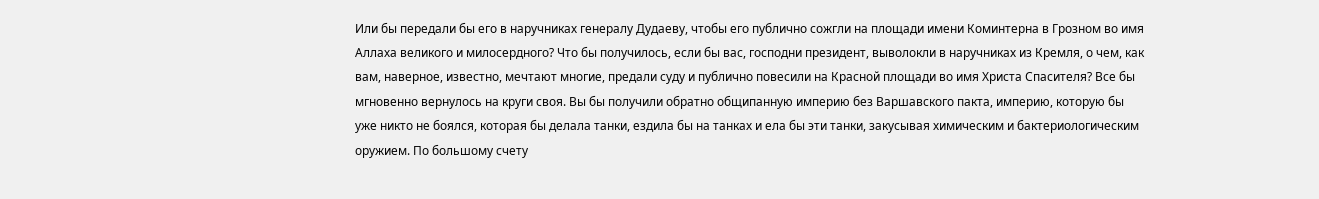Или бы передали бы его в наручниках генералу Дудаеву, чтобы его публично сожгли на площади имени Коминтерна в Грозном во имя Аллаха великого и милосердного? Что бы получилось, если бы вас, господни президент, выволокли в наручниках из Кремля, о чем, как вам, наверное, известно, мечтают многие, предали суду и публично повесили на Красной площади во имя Христа Спасителя? Все бы мгновенно вернулось на круги своя. Вы бы получили обратно общипанную империю без Варшавского пакта, империю, которую бы уже никто не боялся, которая бы делала танки, ездила бы на танках и ела бы эти танки, закусывая химическим и бактериологическим оружием. По большому счету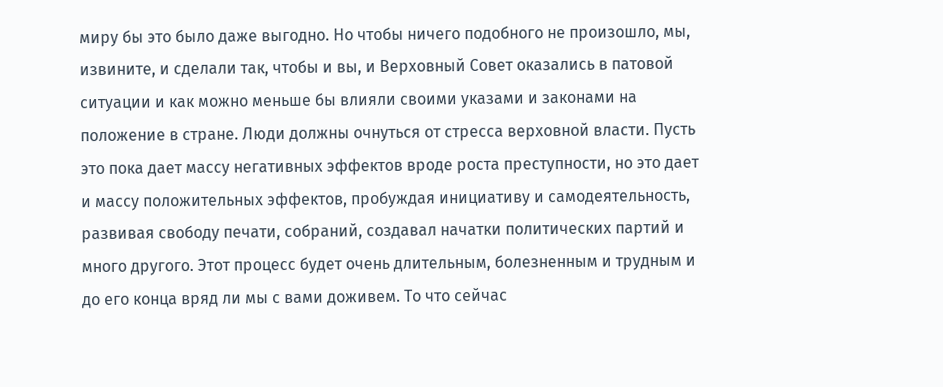миру бы это было даже выгодно. Но чтобы ничего подобного не произошло, мы, извините, и сделали так, чтобы и вы, и Верховный Совет оказались в патовой ситуации и как можно меньше бы влияли своими указами и законами на положение в стране. Люди должны очнуться от стресса верховной власти. Пусть это пока дает массу негативных эффектов вроде роста преступности, но это дает и массу положительных эффектов, пробуждая инициативу и самодеятельность, развивая свободу печати, собраний, создавал начатки политических партий и много другого. Этот процесс будет очень длительным, болезненным и трудным и до его конца вряд ли мы с вами доживем. То что сейчас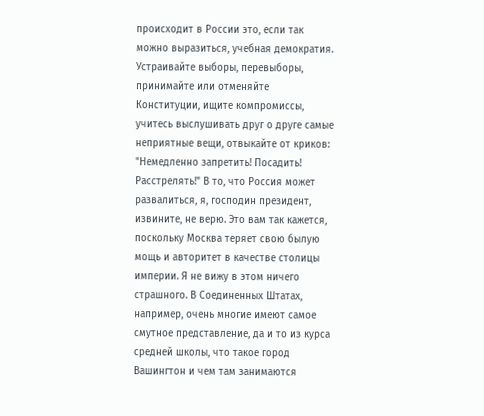происходит в России это, если так можно выразиться, учебная демократия. Устраивайте выборы, перевыборы, принимайте или отменяйте Конституции, ищите компромиссы, учитесь выслушивать друг о друге самые неприятные вещи, отвыкайте от криков: "Немедленно запретить! Посадить! Расстрелять!" В то, что Россия может развалиться, я, господин президент, извините, не верю. Это вам так кажется, поскольку Москва теряет свою былую мощь и авторитет в качестве столицы империи. Я не вижу в этом ничего страшного. В Соединенных Штатах, например, очень многие имеют самое смутное представление, да и то из курса средней школы, что такое город Вашингтон и чем там занимаются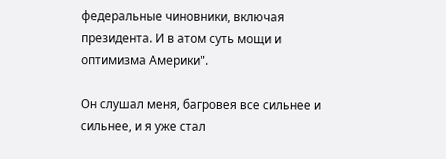федеральные чиновники, включая президента. И в атом суть мощи и оптимизма Америки".

Он слушал меня, багровея все сильнее и сильнее, и я уже стал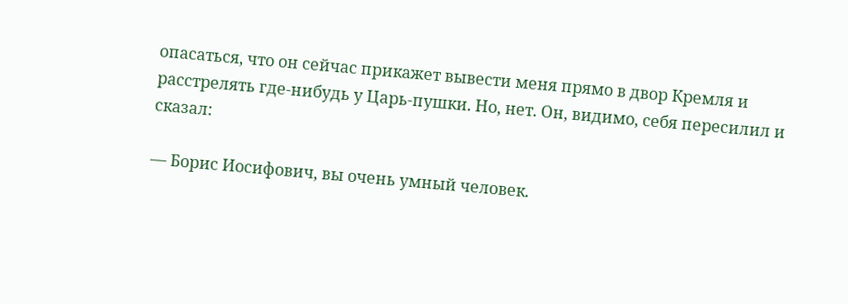опасаться, что он сейчас прикажет вывести меня прямо в двор Кремля и расстрелять где-нибудь у Царь-пушки. Но, нет. Он, видимо, себя пересилил и сказал:

— Борис Иосифович, вы очень умный человек.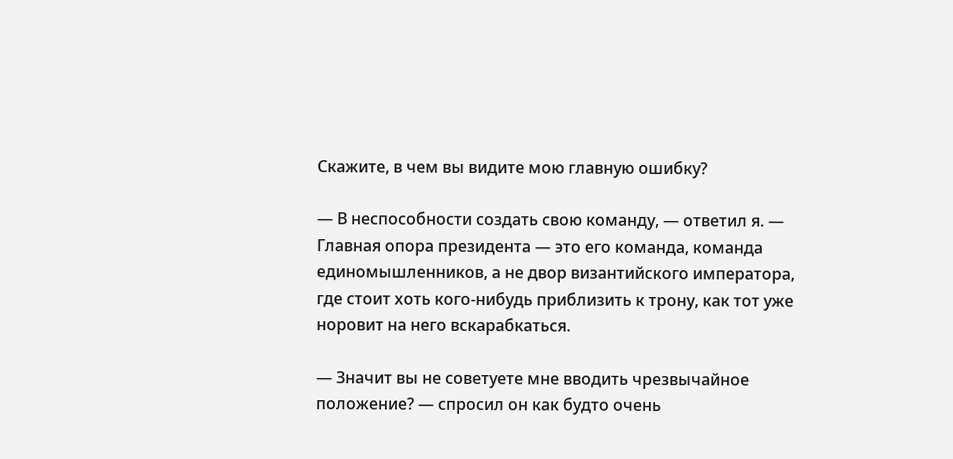Скажите, в чем вы видите мою главную ошибку?

— В неспособности создать свою команду, — ответил я. — Главная опора президента — это его команда, команда единомышленников, а не двор византийского императора, где стоит хоть кого-нибудь приблизить к трону, как тот уже норовит на него вскарабкаться.

— Значит вы не советуете мне вводить чрезвычайное положение? — спросил он как будто очень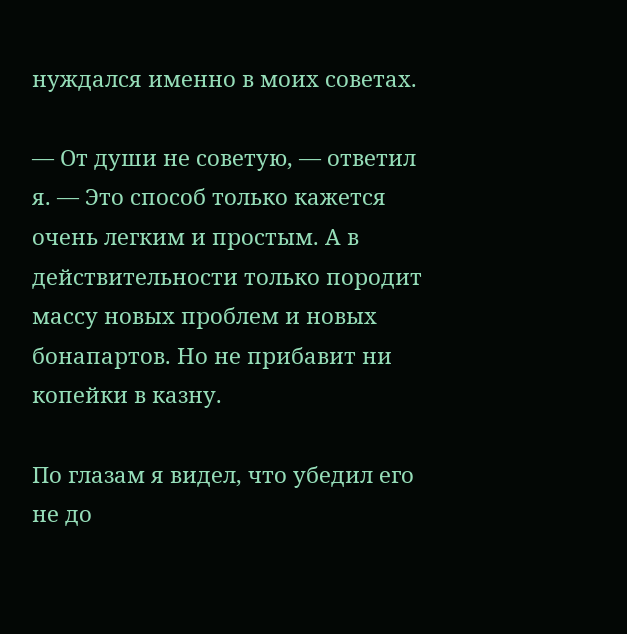нуждался именно в моих советах.

— От души не советую, — ответил я. — Это способ только кажется очень легким и простым. А в действительности только породит массу новых проблем и новых бонапартов. Но не прибавит ни копейки в казну.

По глазам я видел, что убедил его не до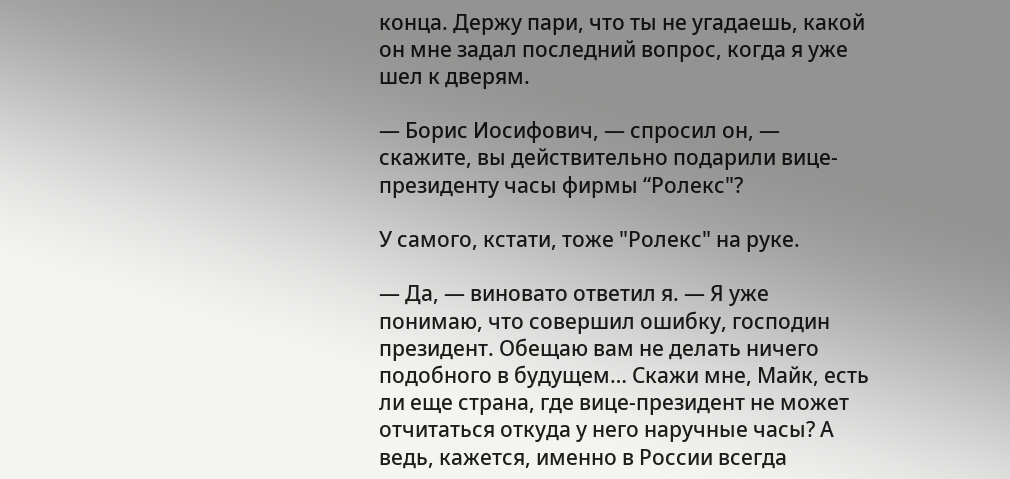конца. Держу пари, что ты не угадаешь, какой он мне задал последний вопрос, когда я уже шел к дверям.

— Борис Иосифович, — спросил он, — скажите, вы действительно подарили вице-президенту часы фирмы “Ролекс"?

У самого, кстати, тоже "Ролекс" на руке.

— Да, — виновато ответил я. — Я уже понимаю, что совершил ошибку, господин президент. Обещаю вам не делать ничего подобного в будущем… Скажи мне, Майк, есть ли еще страна, где вице-президент не может отчитаться откуда у него наручные часы? А ведь, кажется, именно в России всегда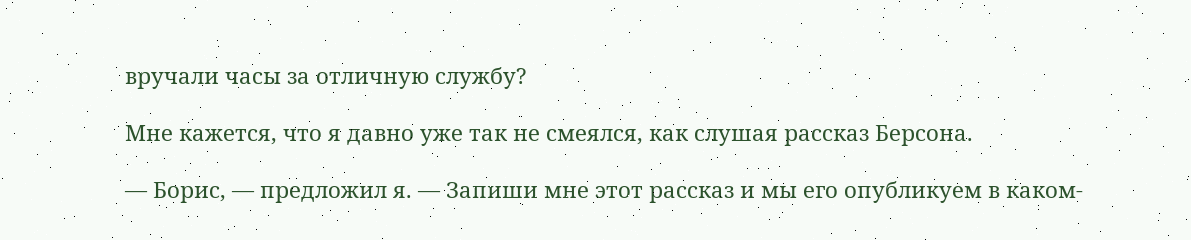вручали часы за отличную службу?

Мне кажется, что я давно уже так не смеялся, как слушая рассказ Берсона.

— Борис, — предложил я. — Запиши мне этот рассказ и мы его опубликуем в каком-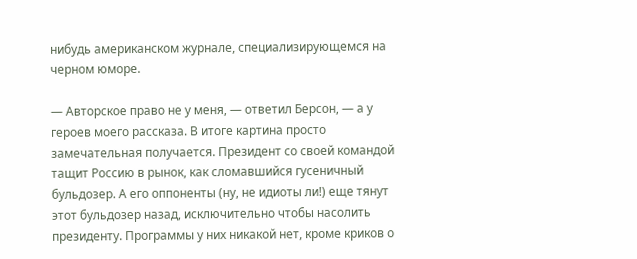нибудь американском журнале, специализирующемся на черном юморе.

— Авторское право не у меня, — ответил Берсон, — а у героев моего рассказа. В итоге картина просто замечательная получается. Президент со своей командой тащит Россию в рынок, как сломавшийся гусеничный бульдозер. А его оппоненты (ну, не идиоты ли!) еще тянут этот бульдозер назад, исключительно чтобы насолить президенту. Программы у них никакой нет, кроме криков о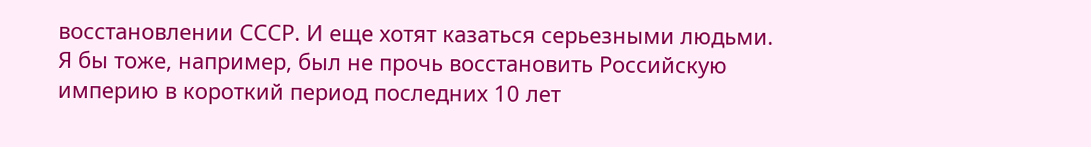восстановлении СССР. И еще хотят казаться серьезными людьми. Я бы тоже, например, был не прочь восстановить Российскую империю в короткий период последних 10 лет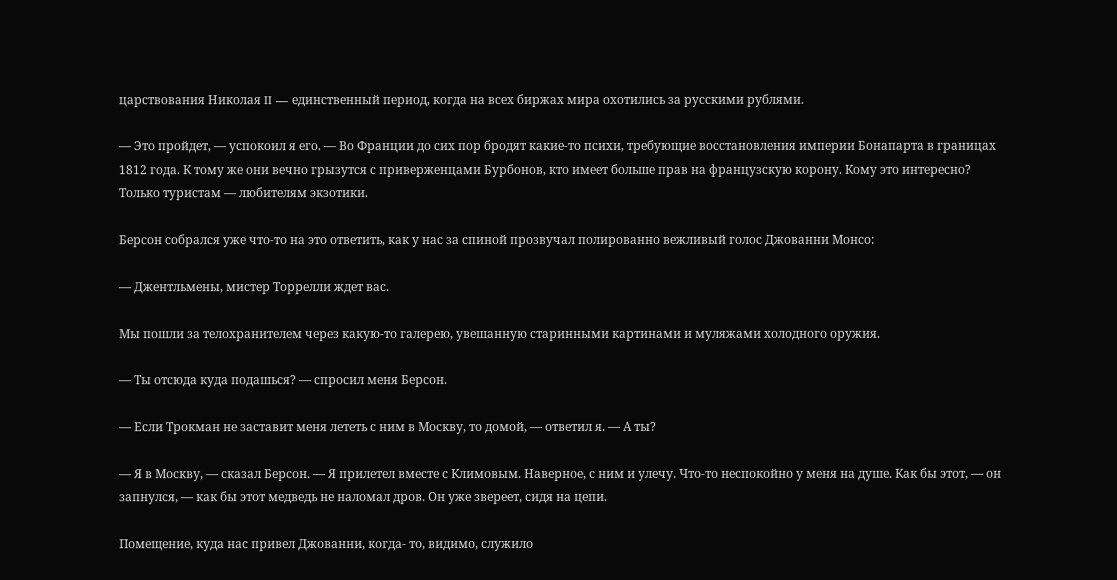царствования Николая II — единственный период, когда на всех биржах мира охотились за русскими рублями.

— Это пройдет, — успокоил я его. — Во Франции до сих пор бродят какие-то психи, требующие восстановления империи Бонапарта в границах 1812 года. К тому же они вечно грызутся с приверженцами Бурбонов, кто имеет больше прав на французскую корону. Кому это интересно? Только туристам — любителям экзотики.

Берсон собрался уже что-то на это ответить, как у нас за спиной прозвучал полированно вежливый голос Джованни Монсо:

— Джентльмены, мистер Торрелли ждет вас.

Мы пошли за телохранителем через какую-то галерею, увешанную старинными картинами и муляжами холодного оружия.

— Ты отсюда куда подашься? — спросил меня Берсон.

— Если Трокман не заставит меня лететь с ним в Москву, то домой, — ответил я. — А ты?

— Я в Москву, — сказал Берсон. — Я прилетел вместе с Климовым. Наверное, с ним и улечу. Что-то неспокойно у меня на душе. Как бы этот, — он запнулся, — как бы этот медведь не наломал дров. Он уже звереет, сидя на цепи.

Помещение, куда нас привел Джованни, когда- то, видимо, служило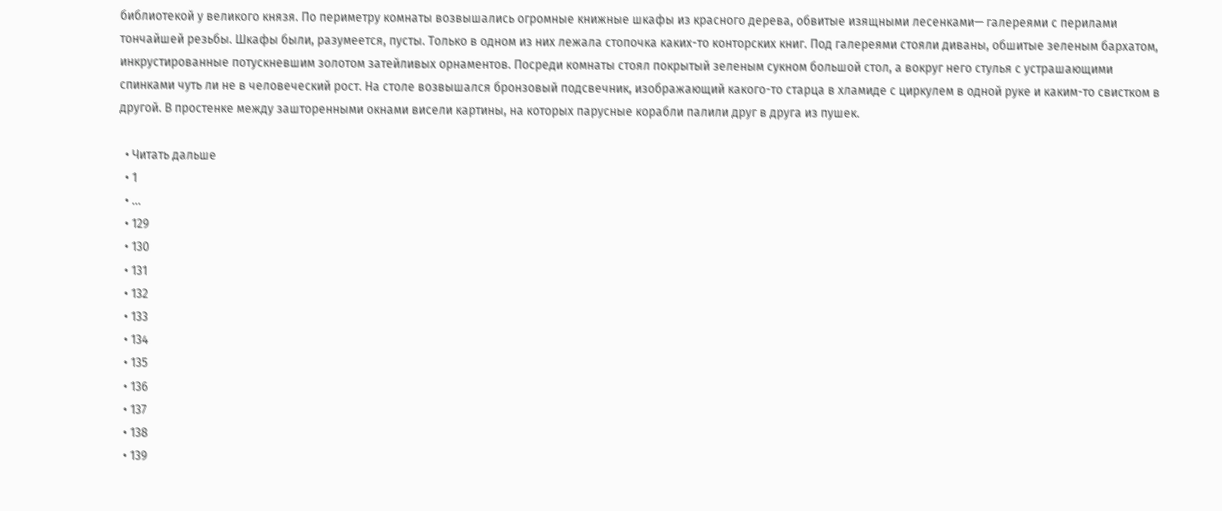библиотекой у великого князя. По периметру комнаты возвышались огромные книжные шкафы из красного дерева, обвитые изящными лесенками— галереями с перилами тончайшей резьбы. Шкафы были, разумеется, пусты. Только в одном из них лежала стопочка каких-то конторских книг. Под галереями стояли диваны, обшитые зеленым бархатом, инкрустированные потускневшим золотом затейливых орнаментов. Посреди комнаты стоял покрытый зеленым сукном большой стол, а вокруг него стулья с устрашающими спинками чуть ли не в человеческий рост. На столе возвышался бронзовый подсвечник, изображающий какого-то старца в хламиде с циркулем в одной руке и каким-то свистком в другой. В простенке между зашторенными окнами висели картины, на которых парусные корабли палили друг в друга из пушек.

  • Читать дальше
  • 1
  • ...
  • 129
  • 130
  • 131
  • 132
  • 133
  • 134
  • 135
  • 136
  • 137
  • 138
  • 139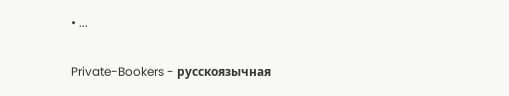• ...

Private-Bookers - русскоязычная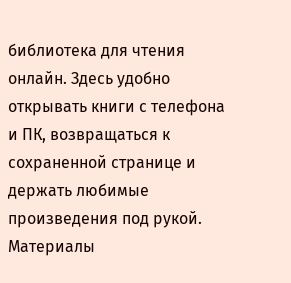библиотека для чтения онлайн. Здесь удобно открывать книги с телефона и ПК, возвращаться к сохраненной странице и держать любимые произведения под рукой. Материалы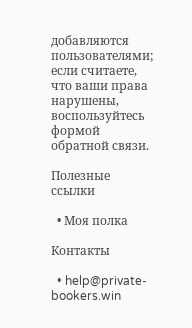добавляются пользователями; если считаете, что ваши права нарушены, воспользуйтесь формой обратной связи.

Полезные ссылки

  • Моя полка

Контакты

  • help@private-bookers.win